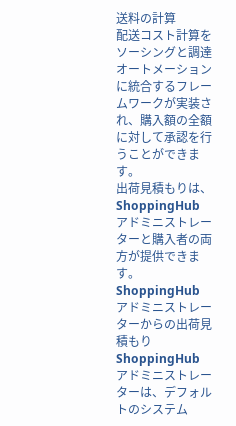送料の計算
配送コスト計算を ソーシングと調達オートメーション に統合するフレームワークが実装され、購入額の全額に対して承認を行うことができます。
出荷見積もりは、ShoppingHub アドミニストレーターと購入者の両方が提供できます。
ShoppingHub アドミニストレーターからの出荷見積もり
ShoppingHub アドミニストレーターは、デフォルトのシステム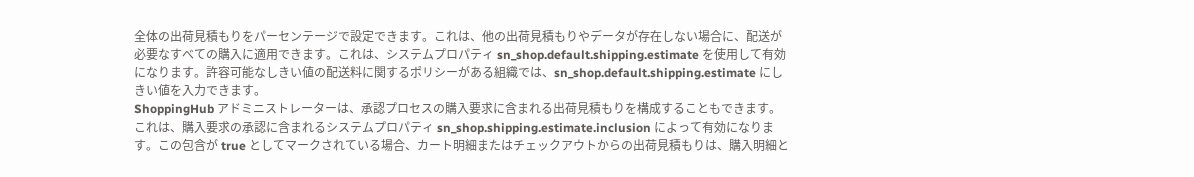全体の出荷見積もりをパーセンテージで設定できます。これは、他の出荷見積もりやデータが存在しない場合に、配送が必要なすべての購入に適用できます。これは、システムプロパティ sn_shop.default.shipping.estimate を使用して有効になります。許容可能なしきい値の配送料に関するポリシーがある組織では、sn_shop.default.shipping.estimate にしきい値を入力できます。
ShoppingHub アドミニストレーターは、承認プロセスの購入要求に含まれる出荷見積もりを構成することもできます。これは、購入要求の承認に含まれるシステムプロパティ sn_shop.shipping.estimate.inclusion によって有効になります。この包含が true としてマークされている場合、カート明細またはチェックアウトからの出荷見積もりは、購入明細と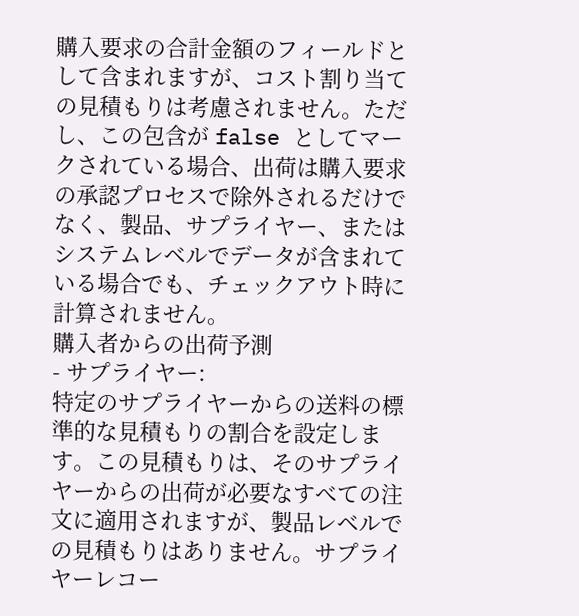購入要求の合計金額のフィールドとして含まれますが、コスト割り当ての見積もりは考慮されません。ただし、この包含が false としてマークされている場合、出荷は購入要求の承認プロセスで除外されるだけでなく、製品、サプライヤー、またはシステムレベルでデータが含まれている場合でも、チェックアウト時に計算されません。
購入者からの出荷予測
- サプライヤー:
特定のサプライヤーからの送料の標準的な見積もりの割合を設定します。この見積もりは、そのサプライヤーからの出荷が必要なすべての注文に適用されますが、製品レベルでの見積もりはありません。サプライヤーレコー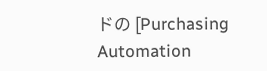ドの [Purchasing Automation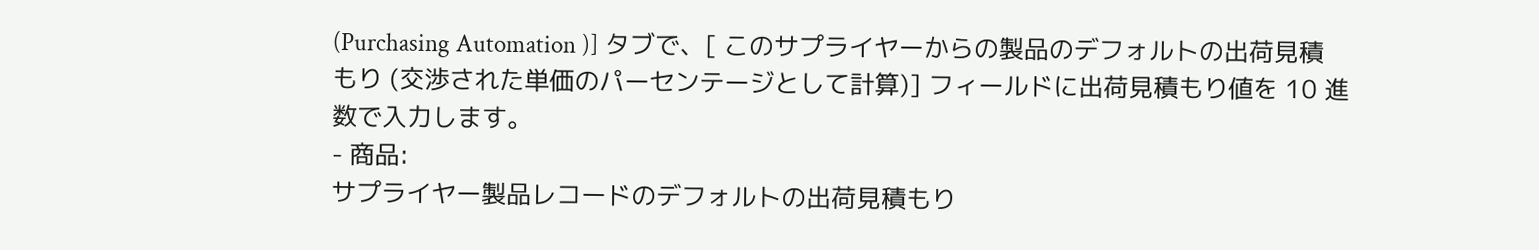(Purchasing Automation )] タブで、[ このサプライヤーからの製品のデフォルトの出荷見積もり (交渉された単価のパーセンテージとして計算)] フィールドに出荷見積もり値を 10 進数で入力します。
- 商品:
サプライヤー製品レコードのデフォルトの出荷見積もり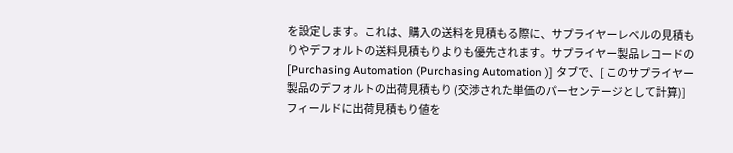を設定します。これは、購入の送料を見積もる際に、サプライヤーレベルの見積もりやデフォルトの送料見積もりよりも優先されます。サプライヤー製品レコードの [Purchasing Automation (Purchasing Automation )] タブで、[ このサプライヤー製品のデフォルトの出荷見積もり (交渉された単価のパーセンテージとして計算)] フィールドに出荷見積もり値を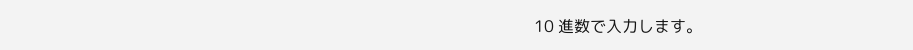10 進数で入力します。